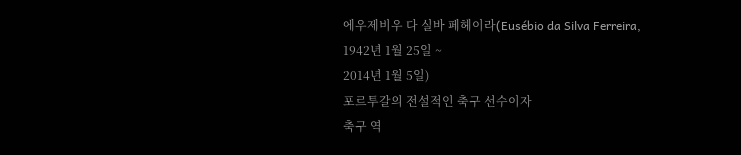에우제비우 다 실바 페헤이라(Eusébio da Silva Ferreira,
1942년 1월 25일 ~
2014년 1월 5일)
포르투갈의 전설적인 축구 선수이자
축구 역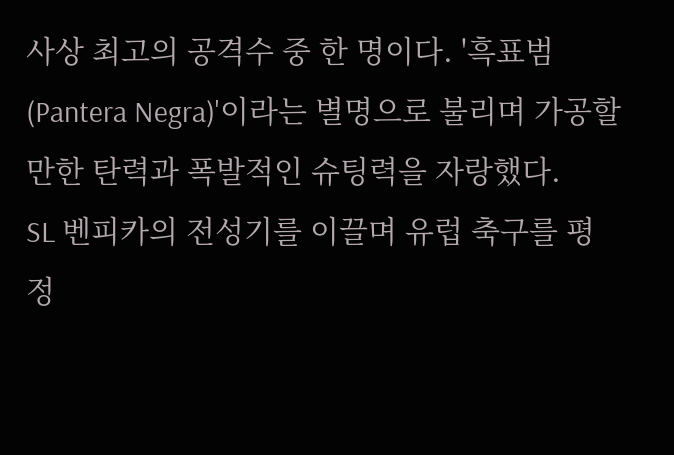사상 최고의 공격수 중 한 명이다. '흑표범(Pantera Negra)'이라는 별명으로 불리며 가공할 만한 탄력과 폭발적인 슈팅력을 자랑했다.
SL 벤피카의 전성기를 이끌며 유럽 축구를 평정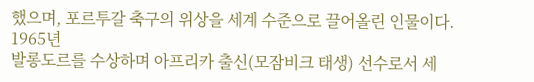했으며, 포르투갈 축구의 위상을 세계 수준으로 끌어올린 인물이다. 1965년
발롱도르를 수상하며 아프리카 출신(모잠비크 태생) 선수로서 세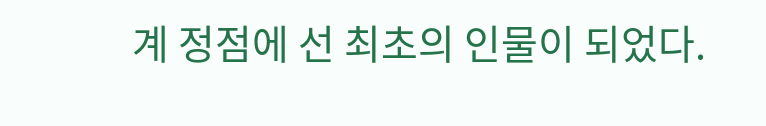계 정점에 선 최초의 인물이 되었다.